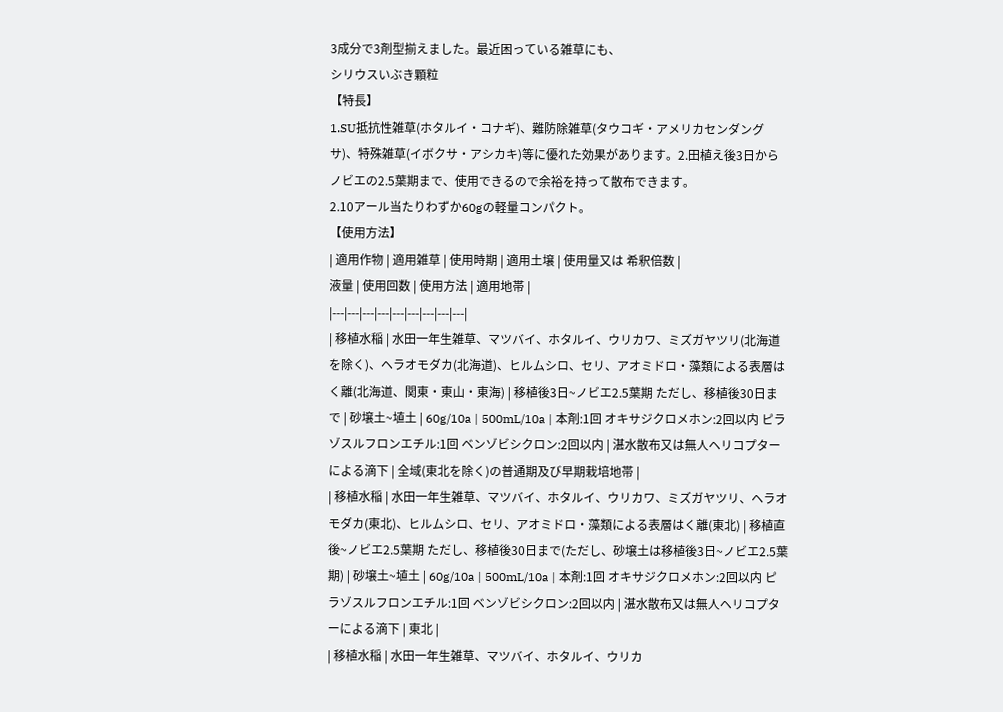3成分で3剤型揃えました。最近困っている雑草にも、
シリウスいぶき顆粒
【特長】
1.SU抵抗性雑草(ホタルイ・コナギ)、難防除雑草(タウコギ・アメリカセンダングサ)、特殊雑草(イボクサ・アシカキ)等に優れた効果があります。2.田植え後3日からノビエの2.5葉期まで、使用できるので余裕を持って散布できます。
2.10アール当たりわずか60gの軽量コンパクト。
【使用方法】
| 適用作物 | 適用雑草 | 使用時期 | 適用土壌 | 使用量又は 希釈倍数 |
液量 | 使用回数 | 使用方法 | 適用地帯 |
|---|---|---|---|---|---|---|---|---|
| 移植水稲 | 水田一年生雑草、マツバイ、ホタルイ、ウリカワ、ミズガヤツリ(北海道を除く)、ヘラオモダカ(北海道)、ヒルムシロ、セリ、アオミドロ・藻類による表層はく離(北海道、関東・東山・東海) | 移植後3日~ノビエ2.5葉期 ただし、移植後30日まで | 砂壌土~埴土 | 60g/10a | 500mL/10a | 本剤:1回 オキサジクロメホン:2回以内 ピラゾスルフロンエチル:1回 ベンゾビシクロン:2回以内 | 湛水散布又は無人ヘリコプターによる滴下 | 全域(東北を除く)の普通期及び早期栽培地帯 |
| 移植水稲 | 水田一年生雑草、マツバイ、ホタルイ、ウリカワ、ミズガヤツリ、ヘラオモダカ(東北)、ヒルムシロ、セリ、アオミドロ・藻類による表層はく離(東北) | 移植直後~ノビエ2.5葉期 ただし、移植後30日まで(ただし、砂壌土は移植後3日~ノビエ2.5葉期) | 砂壌土~埴土 | 60g/10a | 500mL/10a | 本剤:1回 オキサジクロメホン:2回以内 ピラゾスルフロンエチル:1回 ベンゾビシクロン:2回以内 | 湛水散布又は無人ヘリコプターによる滴下 | 東北 |
| 移植水稲 | 水田一年生雑草、マツバイ、ホタルイ、ウリカ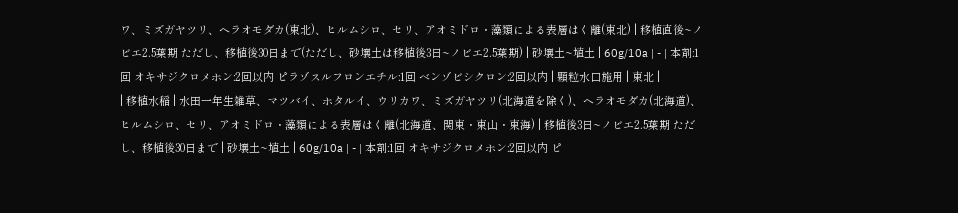ワ、ミズガヤツリ、ヘラオモダカ(東北)、ヒルムシロ、セリ、アオミドロ・藻類による表層はく離(東北) | 移植直後~ノビエ2.5葉期 ただし、移植後30日まで(ただし、砂壌土は移植後3日~ノビエ2.5葉期) | 砂壌土~埴土 | 60g/10a | - | 本剤:1回 オキサジクロメホン:2回以内 ピラゾスルフロンエチル:1回 ベンゾビシクロン:2回以内 | 顆粒水口施用 | 東北 |
| 移植水稲 | 水田一年生雑草、マツバイ、ホタルイ、ウリカワ、ミズガヤツリ(北海道を除く)、ヘラオモダカ(北海道)、ヒルムシロ、セリ、アオミドロ・藻類による表層はく離(北海道、関東・東山・東海) | 移植後3日~ノビエ2.5葉期 ただし、移植後30日まで | 砂壌土~埴土 | 60g/10a | - | 本剤:1回 オキサジクロメホン:2回以内 ピ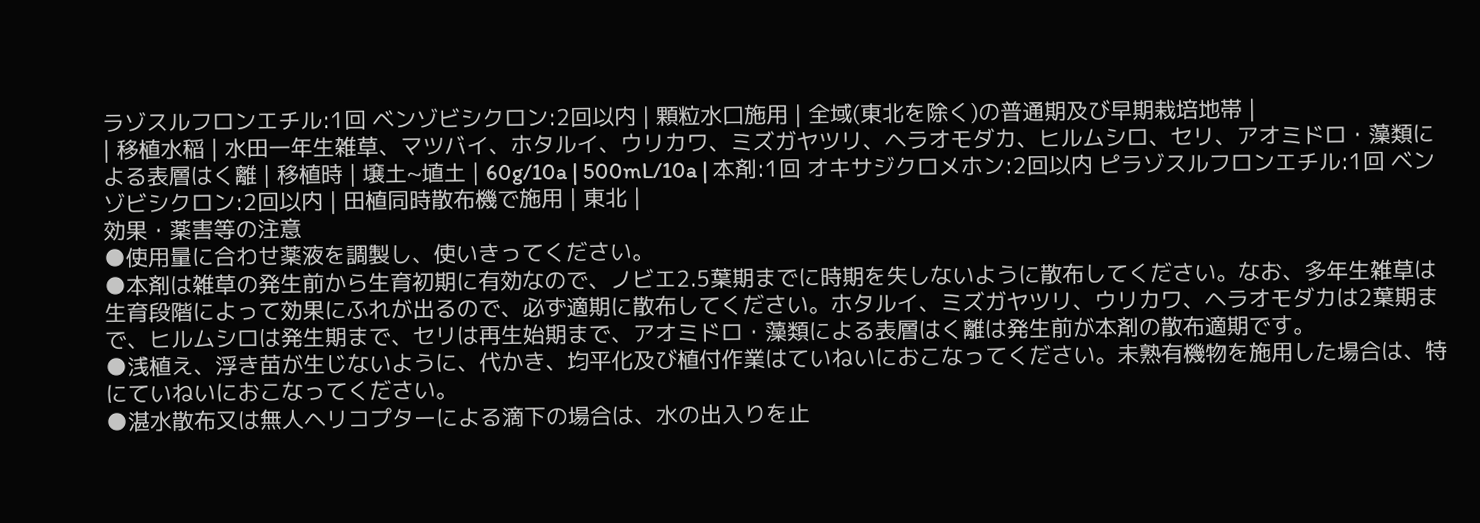ラゾスルフロンエチル:1回 ベンゾビシクロン:2回以内 | 顆粒水口施用 | 全域(東北を除く)の普通期及び早期栽培地帯 |
| 移植水稲 | 水田一年生雑草、マツバイ、ホタルイ、ウリカワ、ミズガヤツリ、ヘラオモダカ、ヒルムシロ、セリ、アオミドロ・藻類による表層はく離 | 移植時 | 壌土~埴土 | 60g/10a | 500mL/10a | 本剤:1回 オキサジクロメホン:2回以内 ピラゾスルフロンエチル:1回 ベンゾビシクロン:2回以内 | 田植同時散布機で施用 | 東北 |
効果・薬害等の注意
●使用量に合わせ薬液を調製し、使いきってください。
●本剤は雑草の発生前から生育初期に有効なので、ノビエ2.5葉期までに時期を失しないように散布してください。なお、多年生雑草は生育段階によって効果にふれが出るので、必ず適期に散布してください。ホタルイ、ミズガヤツリ、ウリカワ、ヘラオモダカは2葉期まで、ヒルムシロは発生期まで、セリは再生始期まで、アオミドロ・藻類による表層はく離は発生前が本剤の散布適期です。
●浅植え、浮き苗が生じないように、代かき、均平化及び植付作業はていねいにおこなってください。未熟有機物を施用した場合は、特にていねいにおこなってください。
●湛水散布又は無人ヘリコプターによる滴下の場合は、水の出入りを止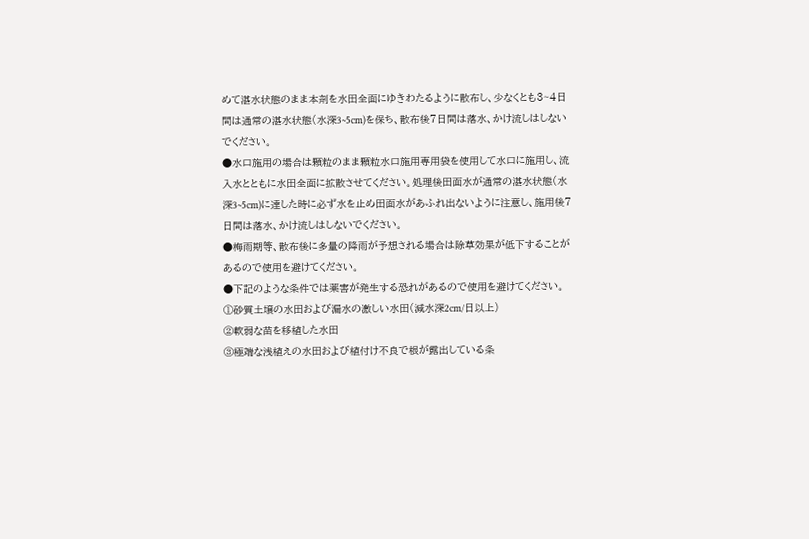めて湛水状態のまま本剤を水田全面にゆきわたるように散布し、少なくとも3~4日間は通常の湛水状態(水深3~5cm)を保ち、散布後7日間は落水、かけ流しはしないでください。
●水口施用の場合は顆粒のまま顆粒水口施用専用袋を使用して水口に施用し、流入水とともに水田全面に拡散させてください。処理後田面水が通常の湛水状態(水深3~5cm)に達した時に必ず水を止め田面水があふれ出ないように注意し、施用後7日間は落水、かけ流しはしないでください。
●梅雨期等、散布後に多量の降雨が予想される場合は除草効果が低下することがあるので使用を避けてください。
●下記のような条件では薬害が発生する恐れがあるので使用を避けてください。
①砂質土壌の水田および漏水の激しい水田(減水深2cm/日以上)
②軟弱な苗を移植した水田
③極端な浅植えの水田および植付け不良で根が露出している条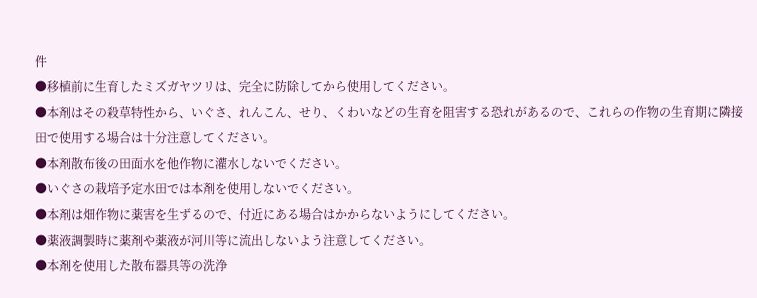件
●移植前に生育したミズガヤツリは、完全に防除してから使用してください。
●本剤はその殺草特性から、いぐさ、れんこん、せり、くわいなどの生育を阻害する恐れがあるので、これらの作物の生育期に隣接田で使用する場合は十分注意してください。
●本剤散布後の田面水を他作物に灌水しないでください。
●いぐさの栽培予定水田では本剤を使用しないでください。
●本剤は畑作物に薬害を生ずるので、付近にある場合はかからないようにしてください。
●薬液調製時に薬剤や薬液が河川等に流出しないよう注意してください。
●本剤を使用した散布器具等の洗浄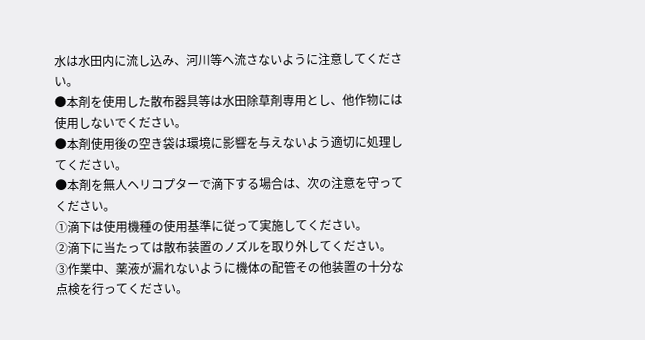水は水田内に流し込み、河川等へ流さないように注意してください。
●本剤を使用した散布器具等は水田除草剤専用とし、他作物には使用しないでください。
●本剤使用後の空き袋は環境に影響を与えないよう適切に処理してください。
●本剤を無人ヘリコプターで滴下する場合は、次の注意を守ってください。
①滴下は使用機種の使用基準に従って実施してください。
②滴下に当たっては散布装置のノズルを取り外してください。
③作業中、薬液が漏れないように機体の配管その他装置の十分な点検を行ってください。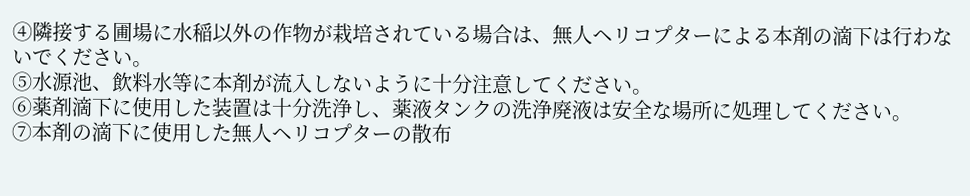④隣接する圃場に水稲以外の作物が栽培されている場合は、無人ヘリコプターによる本剤の滴下は行わないでください。
⑤水源池、飲料水等に本剤が流入しないように十分注意してください。
⑥薬剤滴下に使用した装置は十分洗浄し、薬液タンクの洗浄廃液は安全な場所に処理してください。
⑦本剤の滴下に使用した無人ヘリコプターの散布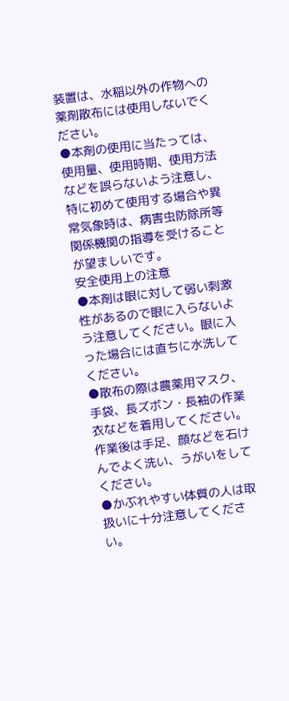装置は、水稲以外の作物への薬剤散布には使用しないでください。
●本剤の使用に当たっては、使用量、使用時期、使用方法などを誤らないよう注意し、特に初めて使用する場合や異常気象時は、病害虫防除所等関係機関の指導を受けることが望ましいです。
安全使用上の注意
●本剤は眼に対して弱い刺激性があるので眼に入らないよう注意してください。眼に入った場合には直ちに水洗してください。
●散布の際は農薬用マスク、手袋、長ズボン・長袖の作業衣などを着用してください。
作業後は手足、顔などを石けんでよく洗い、うがいをしてください。
●かぶれやすい体質の人は取扱いに十分注意してください。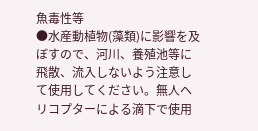魚毒性等
●水産動植物(藻類)に影響を及ぼすので、河川、養殖池等に飛散、流入しないよう注意して使用してください。無人ヘリコプターによる滴下で使用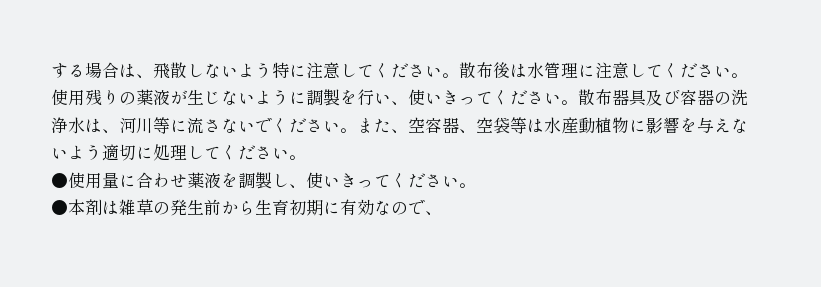する場合は、飛散しないよう特に注意してください。散布後は水管理に注意してください。使用残りの薬液が生じないように調製を行い、使いきってください。散布器具及び容器の洗浄水は、河川等に流さないでください。また、空容器、空袋等は水産動植物に影響を与えないよう適切に処理してください。
●使用量に合わせ薬液を調製し、使いきってください。
●本剤は雑草の発生前から生育初期に有効なので、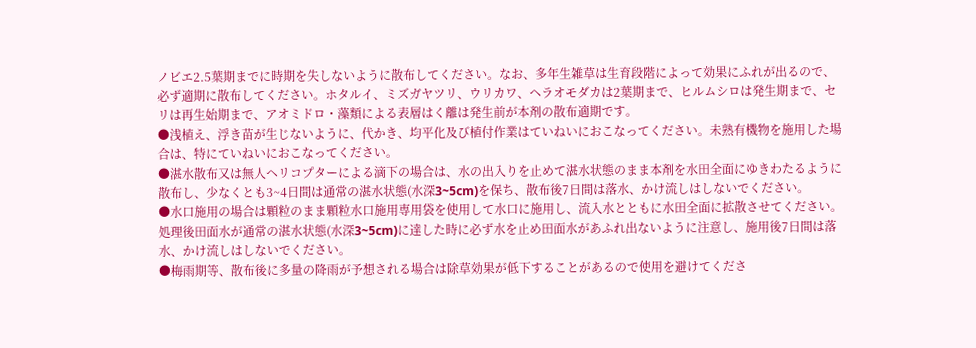ノビエ2.5葉期までに時期を失しないように散布してください。なお、多年生雑草は生育段階によって効果にふれが出るので、必ず適期に散布してください。ホタルイ、ミズガヤツリ、ウリカワ、ヘラオモダカは2葉期まで、ヒルムシロは発生期まで、セリは再生始期まで、アオミドロ・藻類による表層はく離は発生前が本剤の散布適期です。
●浅植え、浮き苗が生じないように、代かき、均平化及び植付作業はていねいにおこなってください。未熟有機物を施用した場合は、特にていねいにおこなってください。
●湛水散布又は無人ヘリコプターによる滴下の場合は、水の出入りを止めて湛水状態のまま本剤を水田全面にゆきわたるように散布し、少なくとも3~4日間は通常の湛水状態(水深3~5cm)を保ち、散布後7日間は落水、かけ流しはしないでください。
●水口施用の場合は顆粒のまま顆粒水口施用専用袋を使用して水口に施用し、流入水とともに水田全面に拡散させてください。処理後田面水が通常の湛水状態(水深3~5cm)に達した時に必ず水を止め田面水があふれ出ないように注意し、施用後7日間は落水、かけ流しはしないでください。
●梅雨期等、散布後に多量の降雨が予想される場合は除草効果が低下することがあるので使用を避けてくださ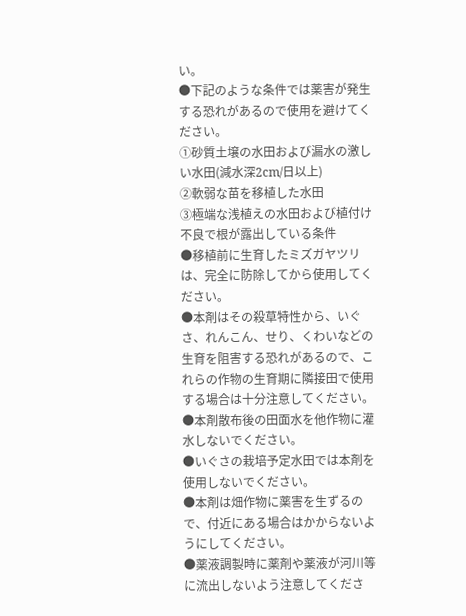い。
●下記のような条件では薬害が発生する恐れがあるので使用を避けてください。
①砂質土壌の水田および漏水の激しい水田(減水深2cm/日以上)
②軟弱な苗を移植した水田
③極端な浅植えの水田および植付け不良で根が露出している条件
●移植前に生育したミズガヤツリは、完全に防除してから使用してください。
●本剤はその殺草特性から、いぐさ、れんこん、せり、くわいなどの生育を阻害する恐れがあるので、これらの作物の生育期に隣接田で使用する場合は十分注意してください。
●本剤散布後の田面水を他作物に灌水しないでください。
●いぐさの栽培予定水田では本剤を使用しないでください。
●本剤は畑作物に薬害を生ずるので、付近にある場合はかからないようにしてください。
●薬液調製時に薬剤や薬液が河川等に流出しないよう注意してくださ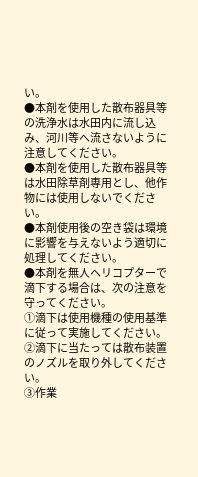い。
●本剤を使用した散布器具等の洗浄水は水田内に流し込み、河川等へ流さないように注意してください。
●本剤を使用した散布器具等は水田除草剤専用とし、他作物には使用しないでください。
●本剤使用後の空き袋は環境に影響を与えないよう適切に処理してください。
●本剤を無人ヘリコプターで滴下する場合は、次の注意を守ってください。
①滴下は使用機種の使用基準に従って実施してください。
②滴下に当たっては散布装置のノズルを取り外してください。
③作業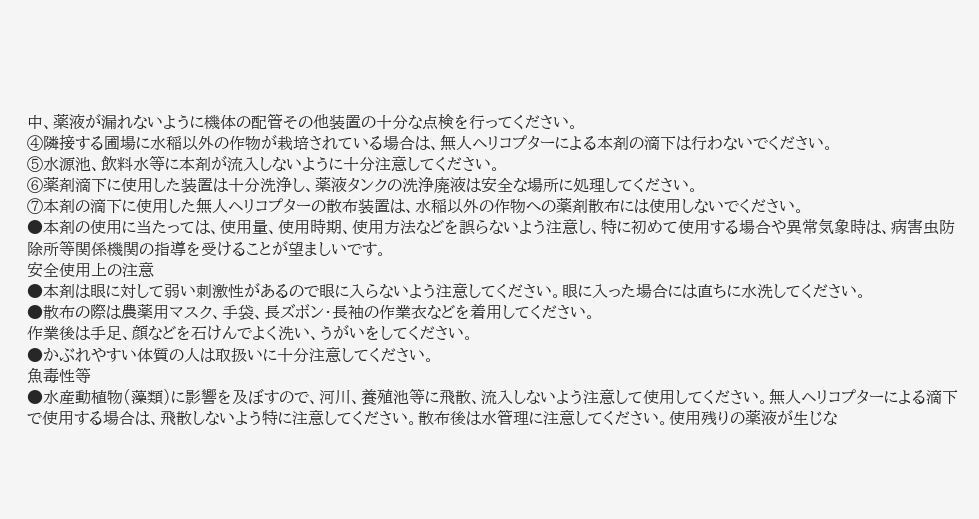中、薬液が漏れないように機体の配管その他装置の十分な点検を行ってください。
④隣接する圃場に水稲以外の作物が栽培されている場合は、無人ヘリコプターによる本剤の滴下は行わないでください。
⑤水源池、飲料水等に本剤が流入しないように十分注意してください。
⑥薬剤滴下に使用した装置は十分洗浄し、薬液タンクの洗浄廃液は安全な場所に処理してください。
⑦本剤の滴下に使用した無人ヘリコプターの散布装置は、水稲以外の作物への薬剤散布には使用しないでください。
●本剤の使用に当たっては、使用量、使用時期、使用方法などを誤らないよう注意し、特に初めて使用する場合や異常気象時は、病害虫防除所等関係機関の指導を受けることが望ましいです。
安全使用上の注意
●本剤は眼に対して弱い刺激性があるので眼に入らないよう注意してください。眼に入った場合には直ちに水洗してください。
●散布の際は農薬用マスク、手袋、長ズボン・長袖の作業衣などを着用してください。
作業後は手足、顔などを石けんでよく洗い、うがいをしてください。
●かぶれやすい体質の人は取扱いに十分注意してください。
魚毒性等
●水産動植物(藻類)に影響を及ぼすので、河川、養殖池等に飛散、流入しないよう注意して使用してください。無人ヘリコプターによる滴下で使用する場合は、飛散しないよう特に注意してください。散布後は水管理に注意してください。使用残りの薬液が生じな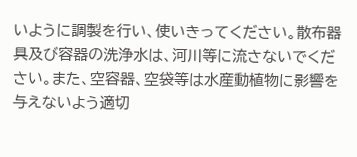いように調製を行い、使いきってください。散布器具及び容器の洗浄水は、河川等に流さないでください。また、空容器、空袋等は水産動植物に影響を与えないよう適切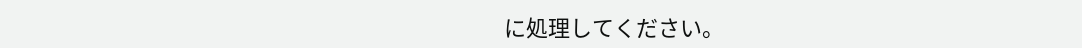に処理してください。